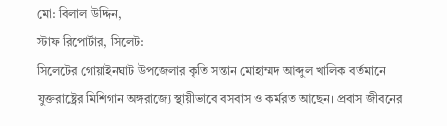মো: বিলাল উদ্দিন,
স্টাফ রিপোর্টার, সিলেট:
সিলেটের গোয়াইনঘাট উপজেলার কৃতি সন্তান মোহাম্মদ আব্দুল খালিক বর্তমানে যুক্তরাষ্ট্রের মিশিগান অঙ্গরাজ্যে স্থায়ীভাবে বসবাস ও কর্মরত আছেন। প্রবাস জীবনের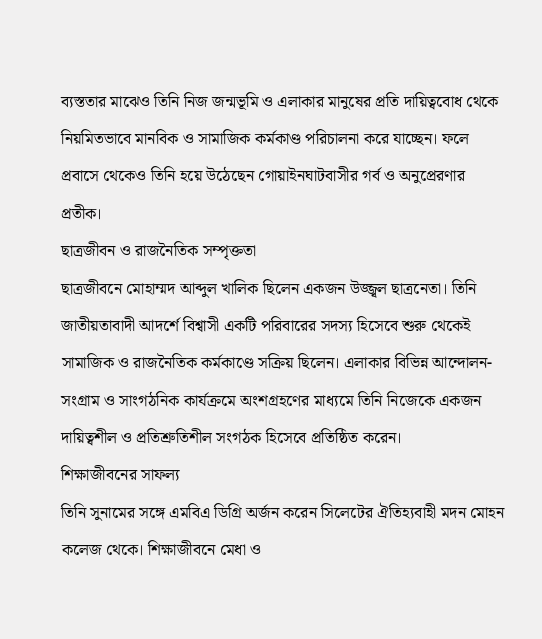ব্যস্ততার মাঝেও তিনি নিজ জন্মভূমি ও এলাকার মানুষের প্রতি দায়িত্ববোধ থেকে নিয়মিতভাবে মানবিক ও সামাজিক কর্মকাণ্ড পরিচালনা করে যাচ্ছেন। ফলে প্রবাসে থেকেও তিনি হয়ে উঠেছেন গোয়াইনঘাটবাসীর গর্ব ও অনুপ্রেরণার প্রতীক।
ছাত্রজীবন ও রাজনৈতিক সম্পৃক্ততা
ছাত্রজীবনে মোহাম্মদ আব্দুল খালিক ছিলেন একজন উজ্জ্বল ছাত্রনেতা। তিনি জাতীয়তাবাদী আদর্শে বিশ্বাসী একটি পরিবারের সদস্য হিসেবে শুরু থেকেই সামাজিক ও রাজনৈতিক কর্মকাণ্ডে সক্রিয় ছিলেন। এলাকার বিভিন্ন আন্দোলন-সংগ্রাম ও সাংগঠনিক কার্যক্রমে অংশগ্রহণের মাধ্যমে তিনি নিজেকে একজন দায়িত্বশীল ও প্রতিশ্রুতিশীল সংগঠক হিসেবে প্রতিষ্ঠিত করেন।
শিক্ষাজীবনের সাফল্য
তিনি সুনামের সঙ্গে এমবিএ ডিগ্রি অর্জন করেন সিলেটের ঐতিহ্যবাহী মদন মোহন কলেজ থেকে। শিক্ষাজীবনে মেধা ও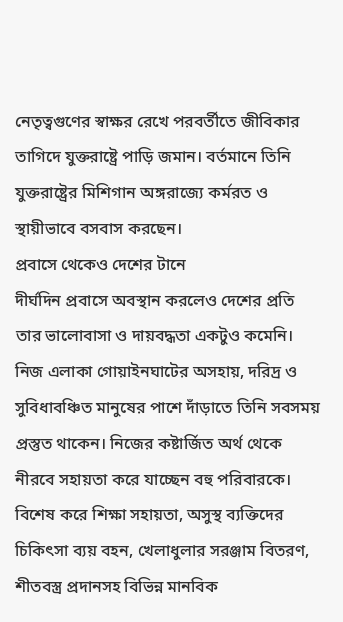নেতৃত্বগুণের স্বাক্ষর রেখে পরবর্তীতে জীবিকার তাগিদে যুক্তরাষ্ট্রে পাড়ি জমান। বর্তমানে তিনি যুক্তরাষ্ট্রের মিশিগান অঙ্গরাজ্যে কর্মরত ও স্থায়ীভাবে বসবাস করছেন।
প্রবাসে থেকেও দেশের টানে
দীর্ঘদিন প্রবাসে অবস্থান করলেও দেশের প্রতি তার ভালোবাসা ও দায়বদ্ধতা একটুও কমেনি। নিজ এলাকা গোয়াইনঘাটের অসহায়, দরিদ্র ও সুবিধাবঞ্চিত মানুষের পাশে দাঁড়াতে তিনি সবসময় প্রস্তুত থাকেন। নিজের কষ্টার্জিত অর্থ থেকে নীরবে সহায়তা করে যাচ্ছেন বহু পরিবারকে।
বিশেষ করে শিক্ষা সহায়তা, অসুস্থ ব্যক্তিদের চিকিৎসা ব্যয় বহন, খেলাধুলার সরঞ্জাম বিতরণ, শীতবস্ত্র প্রদানসহ বিভিন্ন মানবিক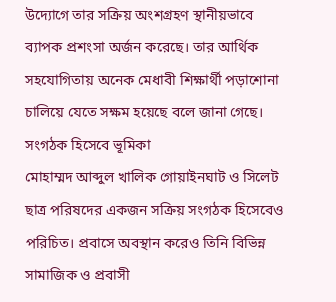উদ্যোগে তার সক্রিয় অংশগ্রহণ স্থানীয়ভাবে ব্যাপক প্রশংসা অর্জন করেছে। তার আর্থিক সহযোগিতায় অনেক মেধাবী শিক্ষার্থী পড়াশোনা চালিয়ে যেতে সক্ষম হয়েছে বলে জানা গেছে।
সংগঠক হিসেবে ভূমিকা
মোহাম্মদ আব্দুল খালিক গোয়াইনঘাট ও সিলেট ছাত্র পরিষদের একজন সক্রিয় সংগঠক হিসেবেও পরিচিত। প্রবাসে অবস্থান করেও তিনি বিভিন্ন সামাজিক ও প্রবাসী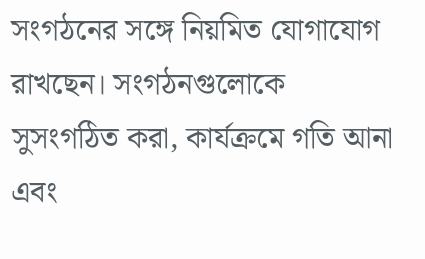সংগঠনের সঙ্গে নিয়মিত যোগাযোগ রাখছেন। সংগঠনগুলোকে সুসংগঠিত করা, কার্যক্রমে গতি আনা এবং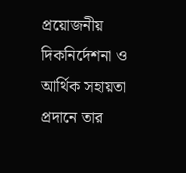প্রয়োজনীয় দিকনির্দেশনা ও আর্থিক সহায়তা প্রদানে তার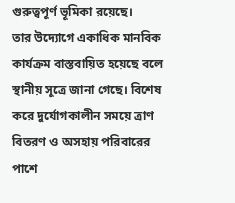গুরুত্বপূর্ণ ভূমিকা রয়েছে।
তার উদ্যোগে একাধিক মানবিক কার্যক্রম বাস্তবায়িত হয়েছে বলে স্থানীয় সূত্রে জানা গেছে। বিশেষ করে দুর্যোগকালীন সময়ে ত্রাণ বিতরণ ও অসহায় পরিবারের পাশে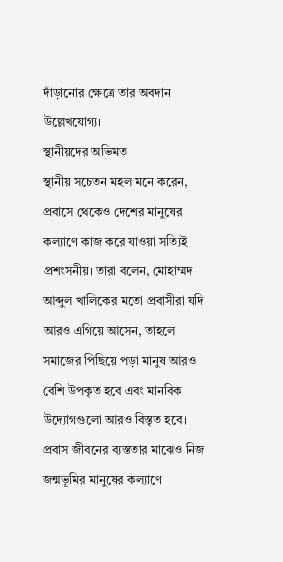দাঁড়ানোর ক্ষেত্রে তার অবদান উল্লেখযোগ্য।
স্থানীয়দের অভিমত
স্থানীয় সচেতন মহল মনে করেন, প্রবাসে থেকেও দেশের মানুষের কল্যাণে কাজ করে যাওয়া সত্যিই প্রশংসনীয়। তারা বলেন, মোহাম্মদ আব্দুল খালিকের মতো প্রবাসীরা যদি আরও এগিয়ে আসেন, তাহলে সমাজের পিছিয়ে পড়া মানুষ আরও বেশি উপকৃত হবে এবং মানবিক উদ্যোগগুলো আরও বিস্তৃত হবে।
প্রবাস জীবনের ব্যস্ততার মাঝেও নিজ জন্মভূমির মানুষের কল্যাণে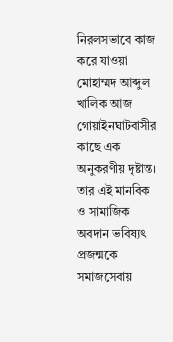নিরলসভাবে কাজ করে যাওয়া মোহাম্মদ আব্দুল খালিক আজ গোয়াইনঘাটবাসীর কাছে এক অনুকরণীয় দৃষ্টান্ত। তার এই মানবিক ও সামাজিক অবদান ভবিষ্যৎ প্রজন্মকে সমাজসেবায়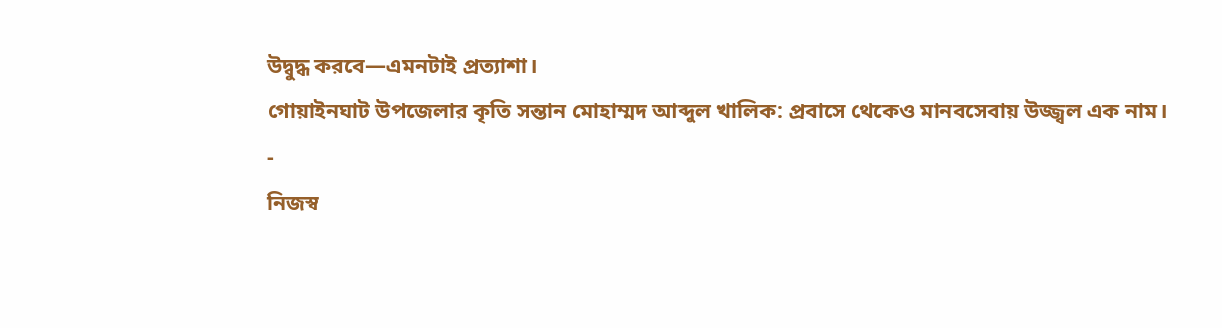উদ্বুদ্ধ করবে—এমনটাই প্রত্যাশা।
গোয়াইনঘাট উপজেলার কৃতি সন্তান মোহাম্মদ আব্দুল খালিক: প্রবাসে থেকেও মানবসেবায় উজ্জ্বল এক নাম।
-
নিজস্ব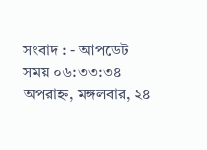সংবাদ : - আপডেট সময় ০৬:৩৩:৩৪ অপরাহ্ন, মঙ্গলবার, ২৪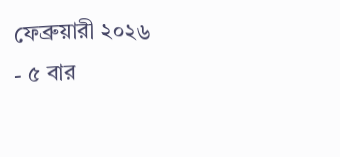ফেব্রুয়ারী ২০২৬
- ৫ বার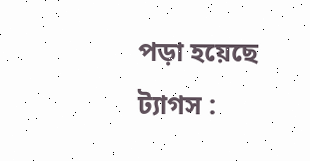পড়া হয়েছে
ট্যাগস :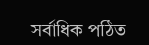সর্বাধিক পঠিত